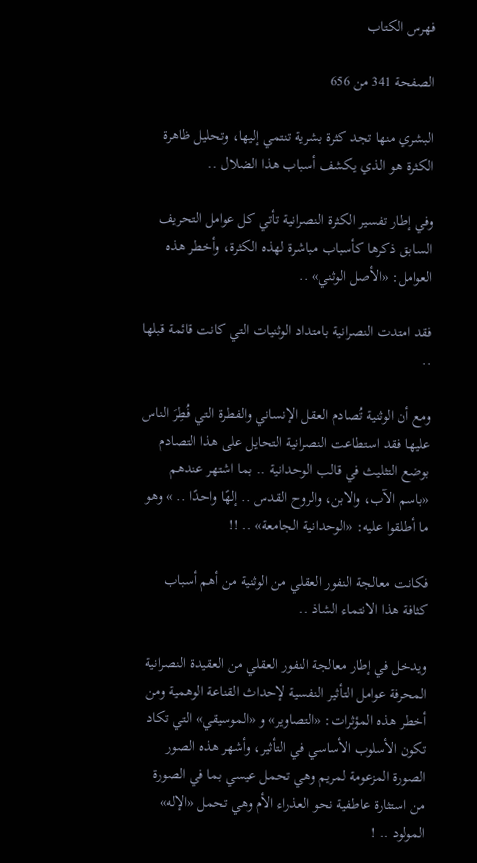فهرس الكتاب

الصفحة 341 من 656

البشري منها تجد كثرة بشرية تنتمي إليها، وتحليل ظاهرة الكثرة هو الذي يكشف أسباب هذا الضلال ..

وفي إطار تفسير الكثرة النصرانية تأتي كل عوامل التحريف السابق ذكرها كأسباب مباشرة لهذه الكثرة، وأخطر هذه العوامل: «الأصل الوثني» ..

فقد امتدت النصرانية بامتداد الوثنيات التي كانت قائمة قبلها ..

ومع أن الوثنية تُصادم العقل الإنساني والفطرة التي فُطِرَ الناس عليها فقد استطاعت النصرانية التحايل على هذا التصادم بوضع التثليث في قالب الوحدانية .. بما اشتهر عندهم «باسم الآب، والابن، والروح القدس .. إلهًا واحدًا .. » وهو ما أطلقوا عليه: «الوحدانية الجامعة» .. !!

فكانت معالجة النفور العقلي من الوثنية من أهم أسباب كثافة هذا الانتماء الشاذ ..

ويدخل في إطار معالجة النفور العقلي من العقيدة النصرانية المحرفة عوامل التأثير النفسية لإحداث القناعة الوهمية ومن أخطر هذه المؤثرات: «التصاوير» و «الموسيقي» التي تكاد تكون الأسلوب الأساسي في التأثير، وأشهر هذه الصور الصورة المزعومة لمريم وهي تحمل عيسي بما في الصورة من استثارة عاطفية نحو العذراء الأم وهي تحمل «الإله» المولود .. !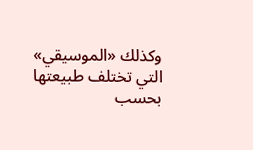وكذلك «الموسيقي» التي تختلف طبيعتها بحسب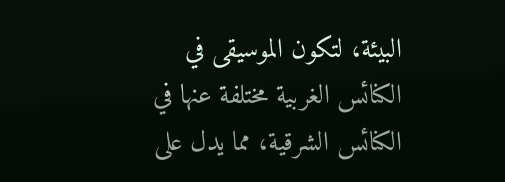البيئة، لتكون الموسيقى في الكنائس الغربية مختلفة عنها في الكنائس الشرقية، مما يدل على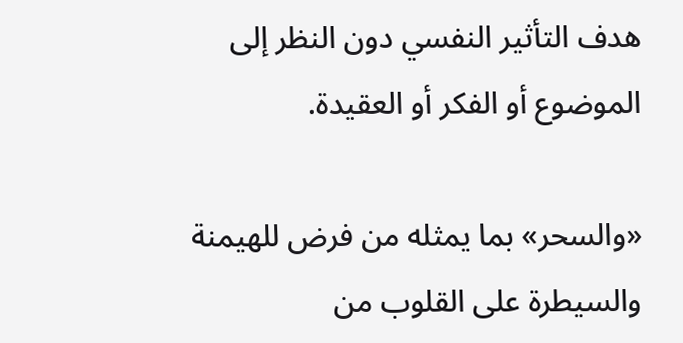هدف التأثير النفسي دون النظر إلى الموضوع أو الفكر أو العقيدة.

«والسحر» بما يمثله من فرض للهيمنة والسيطرة على القلوب من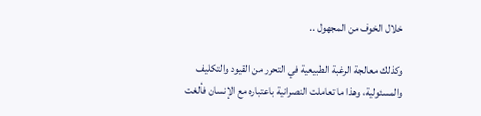خلال الخوف من المجهول ..

وكذلك معالجة الرغبة الطبيعية في التحرر من القيود والتكليف والمسئولية، وهذا ما تعاملت النصرانية باعتباره مع الإنسان فألغت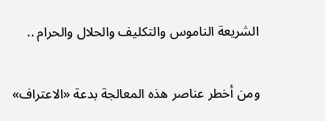الشريعة الناموس والتكليف والحلال والحرام ..

ومن أخطر عناصر هذه المعالجة بدعة «الاعتراف»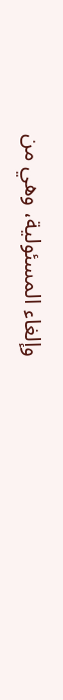وإلغاء المسئولية، وهي من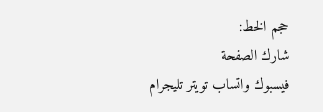حجم الخط:
شارك الصفحة
فيسبوك واتساب تويتر تليجرام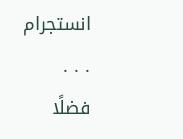انستجرام
. . .
فضلًا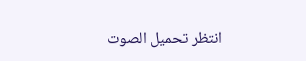انتظر تحميل الصوت